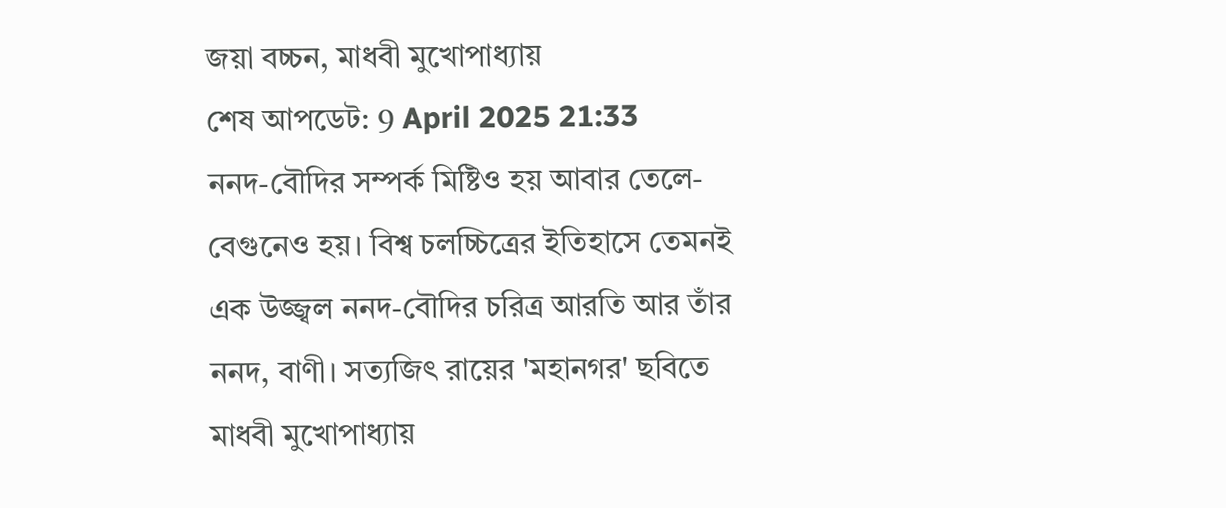জয়া বচ্চন, মাধবী মুখোপাধ্যায়
শেষ আপডেট: 9 April 2025 21:33
ননদ-বৌদির সম্পর্ক মিষ্টিও হয় আবার তেলে-বেগুনেও হয়। বিশ্ব চলচ্চিত্রের ইতিহাসে তেমনই এক উজ্জ্বল ননদ-বৌদির চরিত্র আরতি আর তাঁর ননদ, বাণী। সত্যজিৎ রায়ের 'মহানগর' ছবিতে মাধবী মুখোপাধ্যায়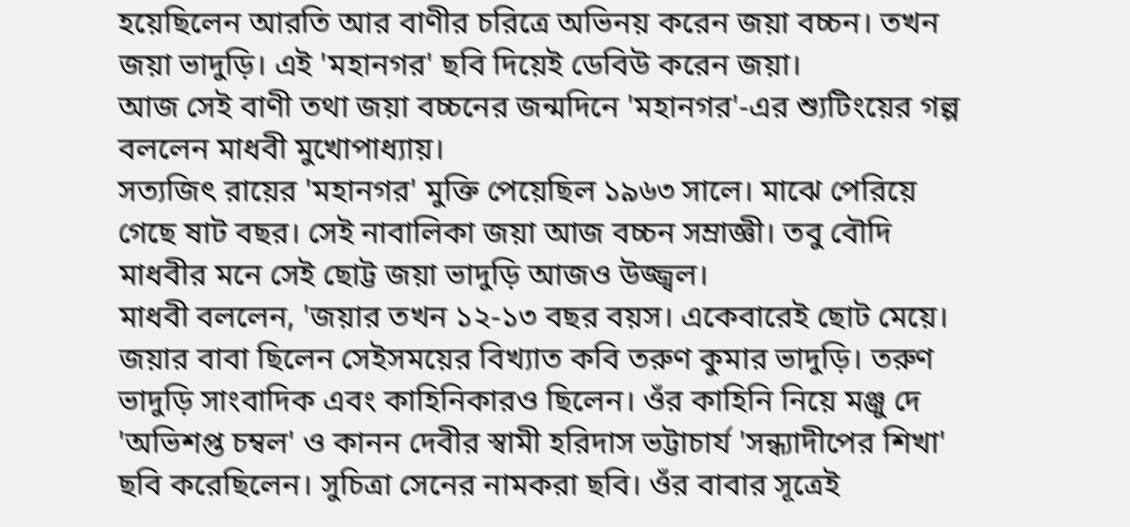হয়েছিলেন আরতি আর বাণীর চরিত্রে অভিনয় করেন জয়া বচ্চন। তখন জয়া ভাদুড়ি। এই 'মহানগর' ছবি দিয়েই ডেবিউ করেন জয়া।
আজ সেই বাণী তথা জয়া বচ্চনের জন্মদিনে 'মহানগর'-এর শ্যুটিংয়ের গল্প বললেন মাধবী মুখোপাধ্যায়।
সত্যজিৎ রায়ের 'মহানগর' মুক্তি পেয়েছিল ১৯৬৩ সালে। মাঝে পেরিয়ে গেছে ষাট বছর। সেই নাবালিকা জয়া আজ বচ্চন সম্রাজ্ঞী। তবু বৌদি মাধবীর মনে সেই ছোট্ট জয়া ভাদুড়ি আজও উজ্জ্বল।
মাধবী বললেন, 'জয়ার তখন ১২-১৩ বছর বয়স। একেবারেই ছোট মেয়ে। জয়ার বাবা ছিলেন সেইসময়ের বিখ্যাত কবি তরুণ কুমার ভাদুড়ি। তরুণ ভাদুড়ি সাংবাদিক এবং কাহিনিকারও ছিলেন। ওঁর কাহিনি নিয়ে মঞ্জু দে 'অভিশপ্ত চম্বল' ও কানন দেবীর স্বামী হরিদাস ভট্টাচার্য 'সন্ধ্যাদীপের শিখা' ছবি করেছিলেন। সুচিত্রা সেনের নামকরা ছবি। ওঁর বাবার সূত্রেই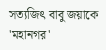সত্যজিৎ বাবু জয়াকে 'মহানগর'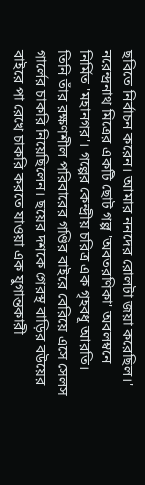ছবিতে নির্বাচন করেন। আমার ননদের রোলটা জয়া করেছিল।'
নরেন্দ্রনাথ মিত্রের একটি ছোট গল্প 'অবতরণিকা' অবলম্বনে নির্মিত 'মহানগর'। গল্পের কেন্দ্রীয় চরিত্র এক গৃহবধূ আরতি। তিনি তাঁর রক্ষণশীল পরিবারের গণ্ডির বাইরে বেরিয়ে এসে সেলস গার্লের চাকরি নিয়েছিলেন। ছয়ের দশকে গেরস্থ বাড়ির বউয়ের বাইরে পা রেখে চাকরি করতে যাওয়া এক যুগান্তকারী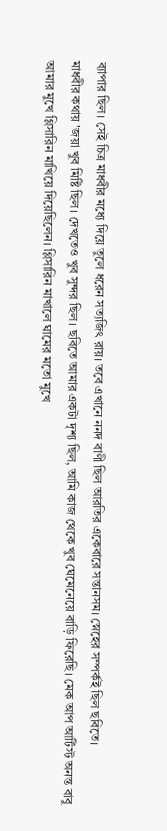ব্যাপার ছিল। সেই চিত্র মাধবীর মধ্যে দিয়ে তুলে ধরেন সত্যজিৎ রায়। তবে এখানে ননদ বাণী ছিল আরতির একেবারে সন্তানসম। স্নেহের সম্পর্কই ছিল ছবিতে।
মাধবীর কথায় 'জয়া খুব মিষ্টি ছিল। দেখতেও খুব সুন্দর ছিল। ছবিতে আমার একটা দৃশ্য ছিল, আমি কাজ থেকে খুব ঘেমেনেয়ে বাড়ি ফিরেছি। মেক আপ আর্টিস্ট অনন্ত বাবু আমার মুখে গ্লিসারিন মাখিয়ে দিয়েছিলেন। গ্লিসারিন মাখালে ঘামের মতো মুখে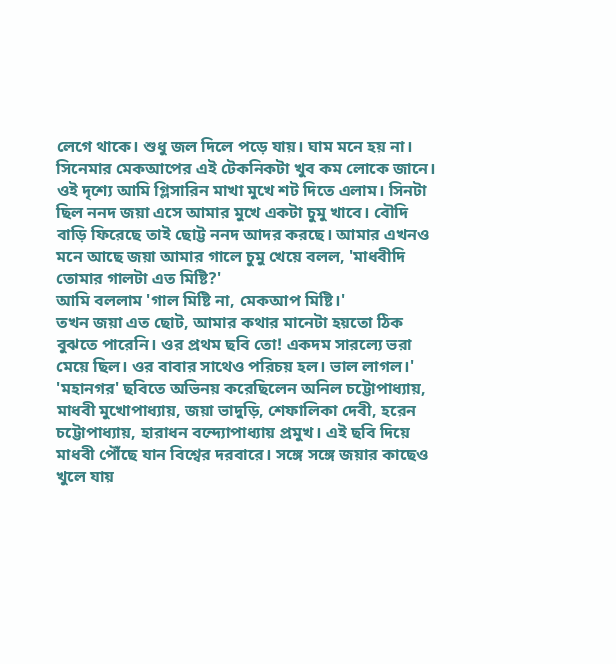লেগে থাকে। শুধু জল দিলে পড়ে যায়। ঘাম মনে হয় না। সিনেমার মেকআপের এই টেকনিকটা খুব কম লোকে জানে। ওই দৃশ্যে আমি গ্লিসারিন মাখা মুখে শট দিতে এলাম। সিনটা ছিল ননদ জয়া এসে আমার মুখে একটা চুমু খাবে। বৌদি বাড়ি ফিরেছে তাই ছোট্ট ননদ আদর করছে। আমার এখনও মনে আছে জয়া আমার গালে চুমু খেয়ে বলল, 'মাধবীদি তোমার গালটা এত মিষ্টি?'
আমি বললাম 'গাল মিষ্টি না, মেকআপ মিষ্টি।'
তখন জয়া এত ছোট, আমার কথার মানেটা হয়তো ঠিক বুঝতে পারেনি। ওর প্রথম ছবি তো! একদম সারল্যে ভরা মেয়ে ছিল। ওর বাবার সাথেও পরিচয় হল। ভাল লাগল।'
'মহানগর' ছবিতে অভিনয় করেছিলেন অনিল চট্টোপাধ্যায়, মাধবী মুখোপাধ্যায়, জয়া ভাদুড়ি, শেফালিকা দেবী, হরেন চট্টোপাধ্যায়, হারাধন বন্দ্যোপাধ্যায় প্রমুখ। এই ছবি দিয়ে মাধবী পৌঁছে যান বিশ্বের দরবারে। সঙ্গে সঙ্গে জয়ার কাছেও খুলে যায়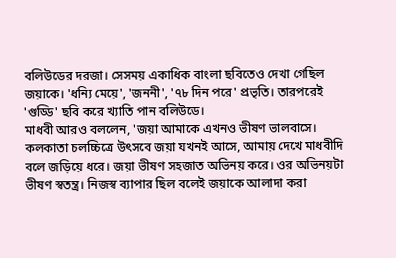বলিউডের দরজা। সেসময় একাধিক বাংলা ছবিতেও দেখা গেছিল জয়াকে। 'ধন্যি মেয়ে', 'জননী', '৭৮ দিন পরে' প্রভৃতি। তারপরেই 'গুড্ডি' ছবি করে খ্যাতি পান বলিউডে।
মাধবী আরও বললেন, 'জয়া আমাকে এখনও ভীষণ ভালবাসে। কলকাতা চলচ্চিত্রে উৎসবে জয়া যখনই আসে, আমায় দেখে মাধবীদি বলে জড়িয়ে ধরে। জয়া ভীষণ সহজাত অভিনয় করে। ওর অভিনয়টা ভীষণ স্বতন্ত্র। নিজস্ব ব্যাপার ছিল বলেই জয়াকে আলাদা করা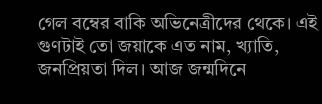গেল বম্বের বাকি অভিনেত্রীদের থেকে। এই গুণটাই তো জয়াকে এত নাম, খ্যাতি, জনপ্রিয়তা দিল। আজ জন্মদিনে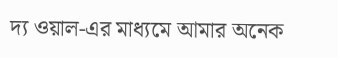দ্য ওয়াল-এর মাধ্যমে আমার অনেক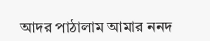আদর পাঠালাম আমার ননদ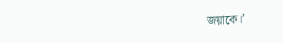জয়াকে।’